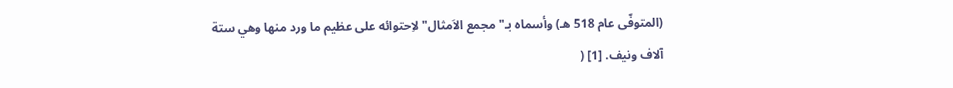(المتوفّى عام 518 هـ) وأسماه بـ"مجمع الاَمثال"لاِحتوائه على عظيم ما ورد منها وهي ستة آلاف ونيف. [1] (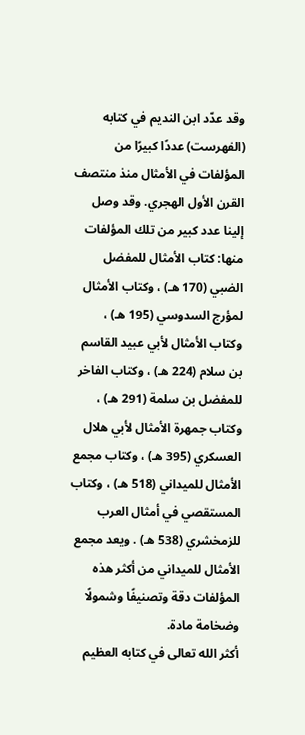وقد عدّد ابن النديم في كتابه (الفهرست) عددًا كبيرًا من المؤلفات في الأمثال منذ منتصف القرن الأول الهجري. وقد وصل إلينا عدد كبير من تلك المؤلفات منها: كتاب الأمثال للمفضل الضبي (170 هـ) ، وكتاب الأمثال لمؤرج السدوسي (195 هـ) ، وكتاب الأمثال لأبي عبيد القاسم بن سلام (224 هـ) ، وكتاب الفاخر للمفضل بن سلمة (291 هـ) ، وكتاب جمهرة الأمثال لأبي هلال العسكري (395 هـ) ، وكتاب مجمع الأمثال للميداني (518 هـ) ، وكتاب المستقصي في أمثال العرب للزمخشري (538 هـ) . ويعد مجمع الأمثال للميداني من أكثر هذه المؤلفات دقة وتصنيفًا وشمولًا وضخامة مادة.
أكثر الله تعالى في كتابه العظيم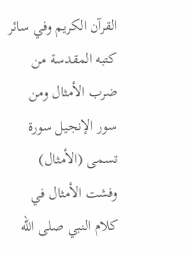القرآن الكريم وفي سائر كتبه المقدسة من ضرب الأمثال ومن سور الإنجيل سورة تسمى (الأمثال) وفشت الأمثال في كلام النبي صلى الله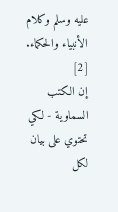عليه وسلم وكلام الأنبياء والحكماء. [2]
إن الكتب السماوية - لكي تحتوي على بيان لكل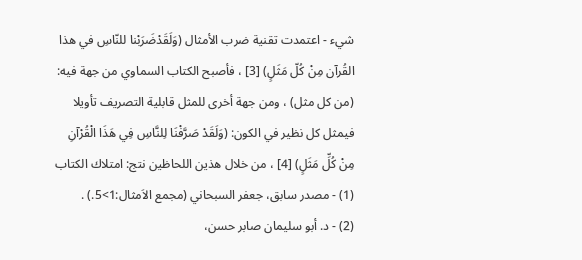شيء - اعتمدت تقنية ضرب الأمثال (وَلَقَدْضَرَبْنا للنّاسِ في هذا القُرآن مِنْ كُلّ مَثَلٍ) [3] ، فأصبح الكتاب السماوي من جهة فيه: (من كل مثل) ، ومن جهة أخرى للمثل قابلية التصريف تأويلا فيمثل كل نظير في الكون: (وَلَقَدْ صَرَّفْنَا لِلنَّاسِ فِي هَذَا الْقُرْآنِ مِنْ كُلِّ مَثَلٍ) [4] ، من خلال هذين اللحاظين نتج: امتلاك الكتاب
(1) - مصدر سابق، جعفر السبحاني (مجمع الاَمثال:1>5.) .
(2) - د. أبو سليمان صابر حسن،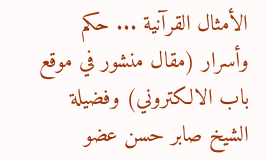الأمثال القرآنية ... حكم وأسرار (مقال منشور في موقع باب الالكتروني) وفضيلة الشيخ صابر حسن عضو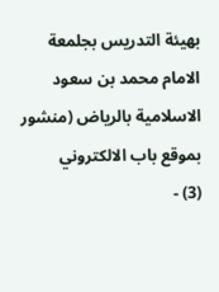بهيئة التدريس بجلمعة الامام محمد بن سعود الاسلامية بالرياض (منشور بموقع باب الالكتروني
(3) -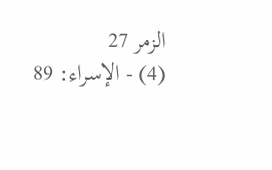الزمر 27
(4) - الإسراء: 89